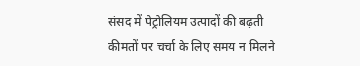संसद में पेट्रोलियम उत्पादों की बढ़ती कीमतों पर चर्चा के लिए समय न मिलने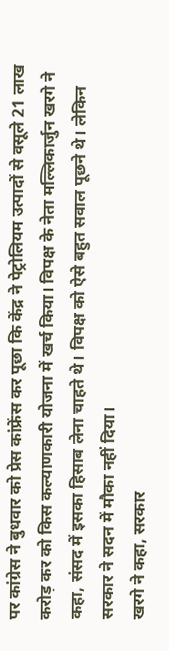पर कांग्रेस ने बुधवार को प्रेस कांफ्रेंस कर पूछा कि केंद्र ने पेट्रोलियम उत्पादों से वसूले 21 लाख करोड़ कर को किस कल्याणकारी योजना में खर्च किया। विपक्ष के नेता मल्लिकार्जुन खरगे ने कहा, संसद में इसका हिसाब लेना चाहते थे। विपक्ष को ऐसे बहुत सवाल पूछने थे। लेकिन सरकार ने सदन में मौका नहीं दिया।
खरगे ने कहा, सरकार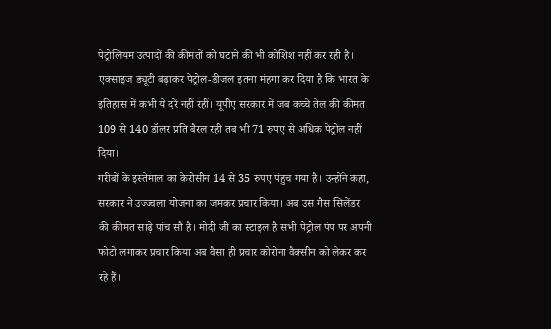पेट्रोलियम उत्पादों की कीमतों को घटाने की भी कोशिश नहीं कर रही है। एक्साइज ड्यूटी बढ़ाकर पेट्रोल-डीजल इतना मंहगा कर दिया है कि भारत के इतिहास में कभी ये दरें नहीं रहीं। यूपीए सरकार में जब कच्चे तेल की कीमत 109 से 140 डॉलर प्रति बैरल रही तब भी 71 रुपए से अधिक पेट्रोल नहीं दिया।
गरीबों के इस्तेमाल का केरोसीन 14 से 35 रुपए पंहुच गया है। उन्होंने कहा, सरकार ने उज्ज्वला योजना का जमकर प्रचार किया। अब उस गैस सिलेंडर की कीमत साढ़े पांच सौ है। मोदी जी का स्टाइल है सभी पेट्रोल पंप पर अपनी फोटो लगाकर प्रचार किया अब वैसा ही प्रचार कोरोना वैक्सीन को लेकर कर रहे हैं।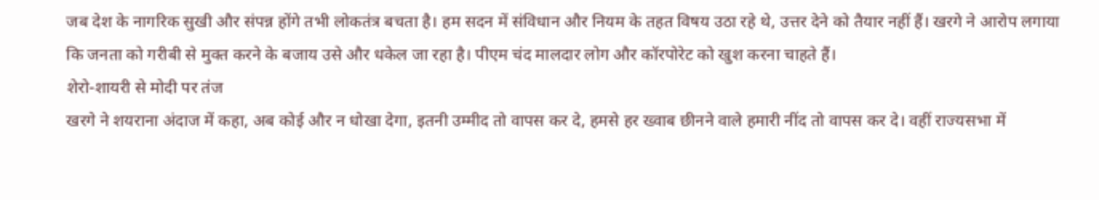जब देश के नागरिक सुखी और संपन्न होंगे तभी लोकतंत्र बचता है। हम सदन में संविधान और नियम के तहत विषय उठा रहे थे, उत्तर देने को तैयार नहीं हैं। खरगे ने आरोप लगाया कि जनता को गरीबी से मुक्त करने के बजाय उसे और धकेल जा रहा है। पीएम चंद मालदार लोग और कॉरपोरेट को खुश करना चाहते हैं।
शेरो-शायरी से मोदी पर तंज
खरगे ने शयराना अंदाज में कहा, अब कोई और न धोखा देगा, इतनी उम्मीद तो वापस कर दे, हमसे हर ख्वाब छीनने वाले हमारी नींद तो वापस कर दे। वहीं राज्यसभा में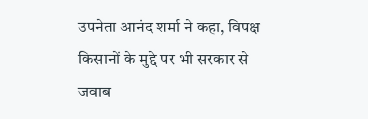उपनेता आनंद शर्मा ने कहा, विपक्ष किसानों के मुद्दे पर भी सरकार से जवाब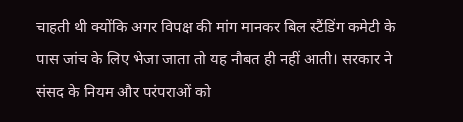चाहती थी क्योंकि अगर विपक्ष की मांग मानकर बिल स्टैंडिंग कमेटी के पास जांच के लिए भेजा जाता तो यह नौबत ही नहीं आती। सरकार ने संसद के नियम और परंपराओं को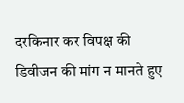दरकिनार कर विपक्ष की डिवीजन की मांग न मानते हुए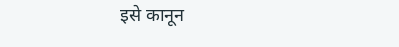इसे कानून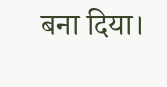बना दिया।